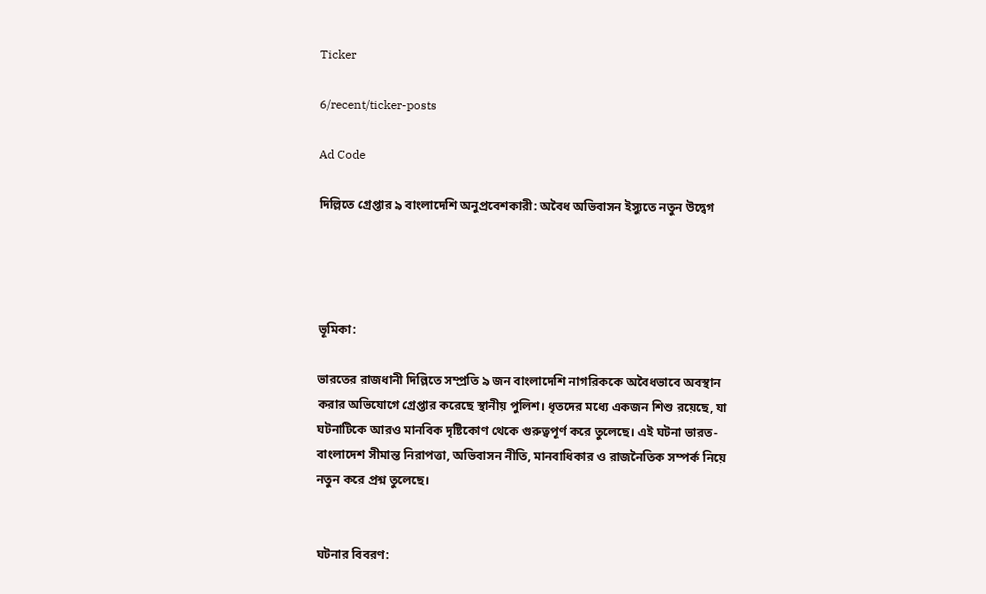Ticker

6/recent/ticker-posts

Ad Code

দিল্লিতে গ্রেপ্তার ৯ বাংলাদেশি অনুপ্রবেশকারী: অবৈধ অভিবাসন ইস্যুতে নতুন উদ্বেগ




ভূমিকা:

ভারতের রাজধানী দিল্লিতে সম্প্রতি ৯ জন বাংলাদেশি নাগরিককে অবৈধভাবে অবস্থান করার অভিযোগে গ্রেপ্তার করেছে স্থানীয় পুলিশ। ধৃতদের মধ্যে একজন শিশু রয়েছে, যা ঘটনাটিকে আরও মানবিক দৃষ্টিকোণ থেকে গুরুত্বপূর্ণ করে তুলেছে। এই ঘটনা ভারত-বাংলাদেশ সীমান্ত নিরাপত্তা, অভিবাসন নীতি, মানবাধিকার ও রাজনৈতিক সম্পর্ক নিয়ে নতুন করে প্রশ্ন তুলেছে।


ঘটনার বিবরণ: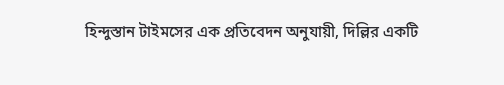হিন্দুস্তান টাইমসের এক প্রতিবেদন অনুযায়ী, দিল্লির একটি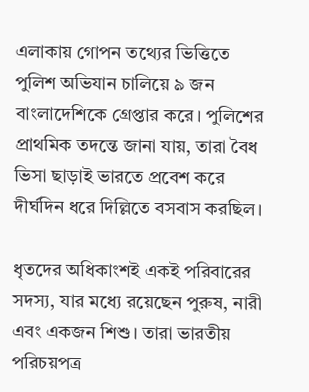এলাকায় গোপন তথ্যের ভিত্তিতে পুলিশ অভিযান চালিয়ে ৯ জন বাংলাদেশিকে গ্রেপ্তার করে। পুলিশের প্রাথমিক তদন্তে জানা যায়, তারা বৈধ ভিসা ছাড়াই ভারতে প্রবেশ করে দীর্ঘদিন ধরে দিল্লিতে বসবাস করছিল।

ধৃতদের অধিকাংশই একই পরিবারের সদস্য, যার মধ্যে রয়েছেন পুরুষ, নারী এবং একজন শিশু। তারা ভারতীয় পরিচয়পত্র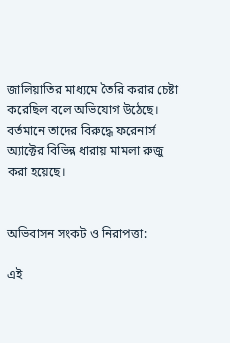জালিয়াতির মাধ্যমে তৈরি করার চেষ্টা করেছিল বলে অভিযোগ উঠেছে। বর্তমানে তাদের বিরুদ্ধে ফরেনার্স অ্যাক্টের বিভিন্ন ধারায় মামলা রুজু করা হয়েছে।


অভিবাসন সংকট ও নিরাপত্তা:

এই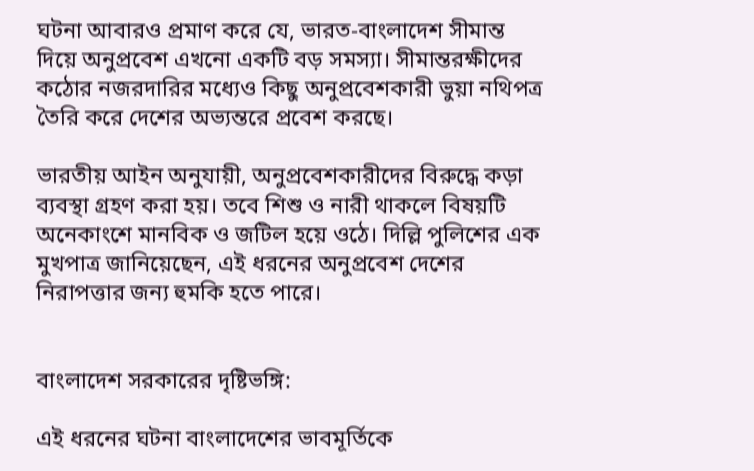ঘটনা আবারও প্রমাণ করে যে, ভারত-বাংলাদেশ সীমান্ত দিয়ে অনুপ্রবেশ এখনো একটি বড় সমস্যা। সীমান্তরক্ষীদের কঠোর নজরদারির মধ্যেও কিছু অনুপ্রবেশকারী ভুয়া নথিপত্র তৈরি করে দেশের অভ্যন্তরে প্রবেশ করছে।

ভারতীয় আইন অনুযায়ী, অনুপ্রবেশকারীদের বিরুদ্ধে কড়া ব্যবস্থা গ্রহণ করা হয়। তবে শিশু ও নারী থাকলে বিষয়টি অনেকাংশে মানবিক ও জটিল হয়ে ওঠে। দিল্লি পুলিশের এক মুখপাত্র জানিয়েছেন, এই ধরনের অনুপ্রবেশ দেশের নিরাপত্তার জন্য হুমকি হতে পারে।


বাংলাদেশ সরকারের দৃষ্টিভঙ্গি:

এই ধরনের ঘটনা বাংলাদেশের ভাবমূর্তিকে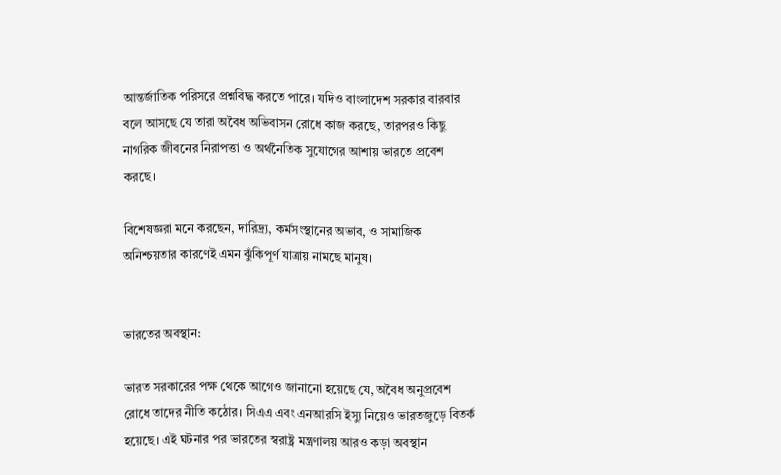আন্তর্জাতিক পরিসরে প্রশ্নবিদ্ধ করতে পারে। যদিও বাংলাদেশ সরকার বারবার বলে আসছে যে তারা অবৈধ অভিবাসন রোধে কাজ করছে, তারপরও কিছু নাগরিক জীবনের নিরাপত্তা ও অর্থনৈতিক সুযোগের আশায় ভারতে প্রবেশ করছে।

বিশেষজ্ঞরা মনে করছেন, দারিদ্র্য, কর্মসংস্থানের অভাব, ও সামাজিক অনিশ্চয়তার কারণেই এমন ঝুঁকিপূর্ণ যাত্রায় নামছে মানুষ।


ভারতের অবস্থান:

ভারত সরকারের পক্ষ থেকে আগেও জানানো হয়েছে যে, অবৈধ অনুপ্রবেশ রোধে তাদের নীতি কঠোর। সিএএ এবং এনআরসি ইস্যু নিয়েও ভারতজুড়ে বিতর্ক হয়েছে। এই ঘটনার পর ভারতের স্বরাষ্ট্র মন্ত্রণালয় আরও কড়া অবস্থান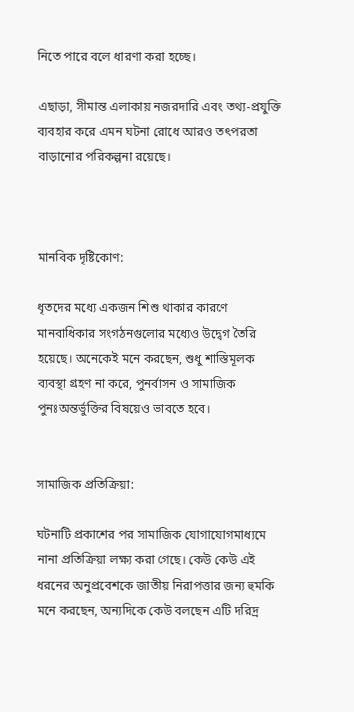নিতে পারে বলে ধারণা করা হচ্ছে।

এছাড়া, সীমান্ত এলাকায় নজরদারি এবং তথ্য-প্রযুক্তি ব্যবহার করে এমন ঘটনা রোধে আরও তৎপরতা বাড়ানোর পরিকল্পনা রয়েছে।



মানবিক দৃষ্টিকোণ:

ধৃতদের মধ্যে একজন শিশু থাকার কারণে মানবাধিকার সংগঠনগুলোর মধ্যেও উদ্বেগ তৈরি হয়েছে। অনেকেই মনে করছেন, শুধু শাস্তিমূলক ব্যবস্থা গ্রহণ না করে, পুনর্বাসন ও সামাজিক পুনঃঅন্তর্ভুক্তির বিষয়েও ভাবতে হবে।


সামাজিক প্রতিক্রিয়া:

ঘটনাটি প্রকাশের পর সামাজিক যোগাযোগমাধ্যমে নানা প্রতিক্রিয়া লক্ষ্য করা গেছে। কেউ কেউ এই ধরনের অনুপ্রবেশকে জাতীয় নিরাপত্তার জন্য হুমকি মনে করছেন, অন্যদিকে কেউ বলছেন এটি দরিদ্র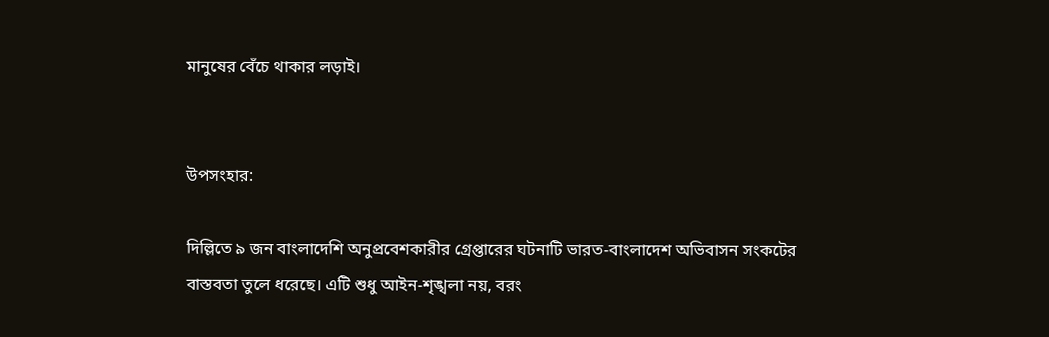মানুষের বেঁচে থাকার লড়াই।


উপসংহার:

দিল্লিতে ৯ জন বাংলাদেশি অনুপ্রবেশকারীর গ্রেপ্তারের ঘটনাটি ভারত-বাংলাদেশ অভিবাসন সংকটের বাস্তবতা তুলে ধরেছে। এটি শুধু আইন-শৃঙ্খলা নয়, বরং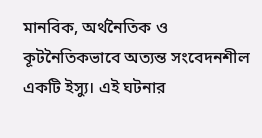মানবিক, অর্থনৈতিক ও কূটনৈতিকভাবে অত্যন্ত সংবেদনশীল একটি ইস্যু। এই ঘটনার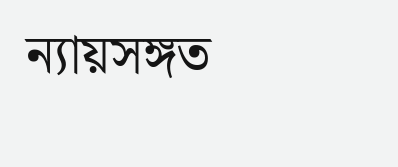ন্যায়সঙ্গত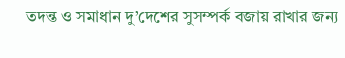তদন্ত ও সমাধান দু’দেশের সুসম্পর্ক বজায় রাখার জন্য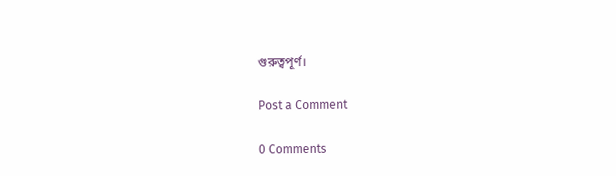গুরুত্বপূর্ণ।

Post a Comment

0 Comments